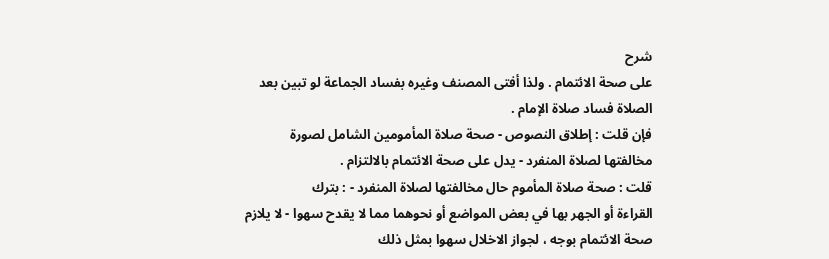شرح
على صحة الائتمام . ولذا أفتى المصنف وغيره بفساد الجماعة لو تبين بعد
الصلاة فساد صلاة الإمام .
فإن قلت : إطلاق النصوص - صحة صلاة المأمومين الشامل لصورة
مخالفتها لصلاة المنفرد - يدل على صحة الائتمام بالالتزام .
قلت : صحة صلاة المأموم حال مخالفتها لصلاة المنفرد - : بترك
القراءة أو الجهر بها في بعض المواضع أو نحوهما مما لا يقدح سهوا - لا يلازم
صحة الائتمام بوجه ، لجواز الاخلال سهوا بمثل ذلك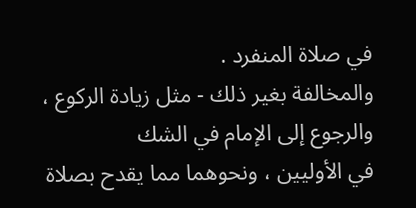في صلاة المنفرد .
والمخالفة بغير ذلك - مثل زيادة الركوع ، والرجوع إلى الإمام في الشك
في الأوليين ، ونحوهما مما يقدح بصلاة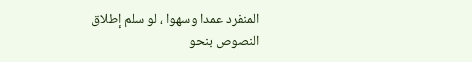المنفرد عمدا وسهوا ، لو سلم إطلاق
النصوص بنحو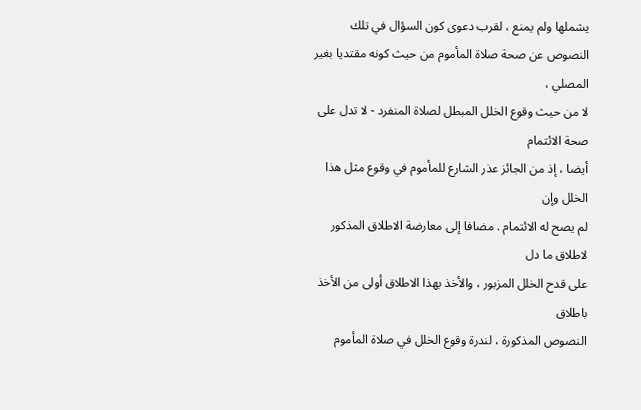يشملها ولم يمنع ، لقرب دعوى كون السؤال في تلك
النصوص عن صحة صلاة المأموم من حيث كونه مقتديا بغير المصلي ،
لا من حيث وقوع الخلل المبطل لصلاة المنفرد - لا تدل على صحة الائتمام
أيضا ، إذ من الجائز عذر الشارع للمأموم في وقوع مثل هذا الخلل وإن
لم يصح له الائتمام . مضافا إلى معارضة الاطلاق المذكور لاطلاق ما دل
على قدح الخلل المزبور ، والأخذ بهذا الاطلاق أولى من الأخذ باطلاق
النصوص المذكورة ، لندرة وقوع الخلل في صلاة المأموم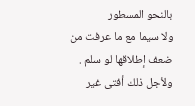بالنحو المسطور
ولا سيما مع ما عرفت من ضعف إطلاقها لو سلم . ولأجل ذلك أفتى غير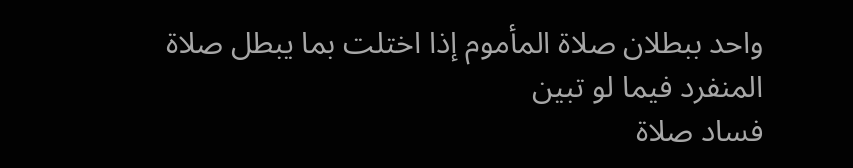واحد ببطلان صلاة المأموم إذا اختلت بما يبطل صلاة المنفرد فيما لو تبين
فساد صلاة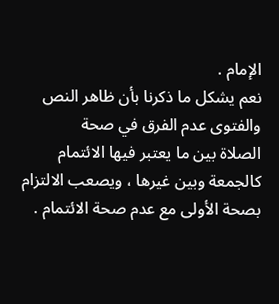الإمام .
نعم يشكل ما ذكرنا بأن ظاهر النص والفتوى عدم الفرق في صحة
الصلاة بين ما يعتبر فيها الائتمام كالجمعة وبين غيرها ، ويصعب الالتزام
بصحة الأولى مع عدم صحة الائتمام .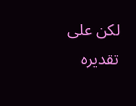لكن على تقديره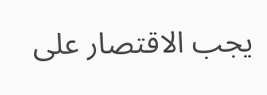يجب الاقتصار على